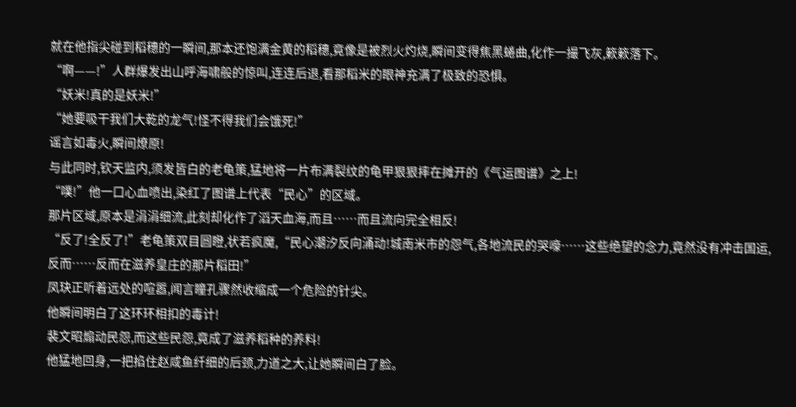就在他指尖碰到稻穗的一瞬间,那本还饱满金黄的稻穗,竟像是被烈火灼烧,瞬间变得焦黑蜷曲,化作一撮飞灰,簌簌落下。
“啊——!”人群爆发出山呼海啸般的惊叫,连连后退,看那稻米的眼神充满了极致的恐惧。
“妖米!真的是妖米!”
“她要吸干我们大乾的龙气!怪不得我们会饿死!”
谣言如毒火,瞬间燎原!
与此同时,钦天监内,须发皆白的老龟策,猛地将一片布满裂纹的龟甲狠狠摔在摊开的《气运图谱》之上!
“噗!”他一口心血喷出,染红了图谱上代表“民心”的区域。
那片区域,原本是涓涓细流,此刻却化作了滔天血海,而且……而且流向完全相反!
“反了!全反了!”老龟策双目圆瞪,状若疯魔,“民心潮汐反向涌动!城南米市的怨气,各地流民的哭嚎……这些绝望的念力,竟然没有冲击国运,反而……反而在滋养皇庄的那片稻田!”
凤玦正听着远处的喧嚣,闻言瞳孔骤然收缩成一个危险的针尖。
他瞬间明白了这环环相扣的毒计!
裴文昭煽动民怨,而这些民怨,竟成了滋养稻种的养料!
他猛地回身,一把掐住赵咸鱼纤细的后颈,力道之大,让她瞬间白了脸。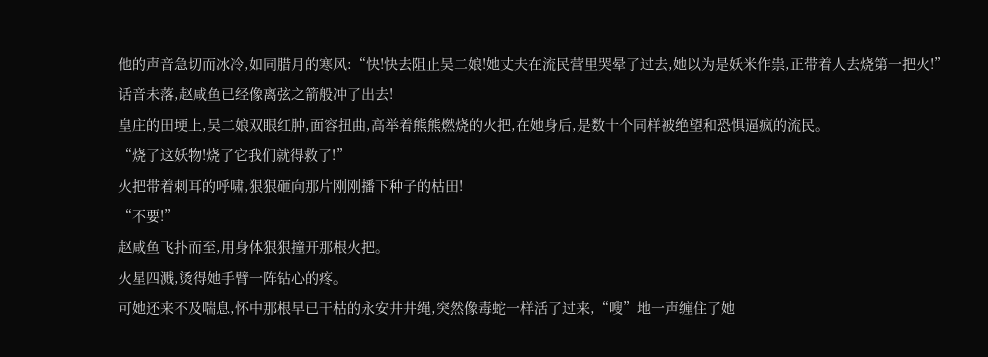他的声音急切而冰冷,如同腊月的寒风:“快!快去阻止吴二娘!她丈夫在流民营里哭晕了过去,她以为是妖米作祟,正带着人去烧第一把火!”
话音未落,赵咸鱼已经像离弦之箭般冲了出去!
皇庄的田埂上,吴二娘双眼红肿,面容扭曲,高举着熊熊燃烧的火把,在她身后,是数十个同样被绝望和恐惧逼疯的流民。
“烧了这妖物!烧了它我们就得救了!”
火把带着刺耳的呼啸,狠狠砸向那片刚刚播下种子的枯田!
“不要!”
赵咸鱼飞扑而至,用身体狠狠撞开那根火把。
火星四溅,烫得她手臂一阵钻心的疼。
可她还来不及喘息,怀中那根早已干枯的永安井井绳,突然像毒蛇一样活了过来,“嗖”地一声缠住了她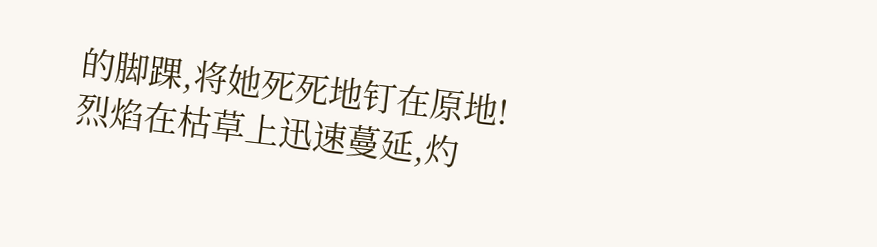的脚踝,将她死死地钉在原地!
烈焰在枯草上迅速蔓延,灼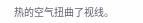热的空气扭曲了视线。